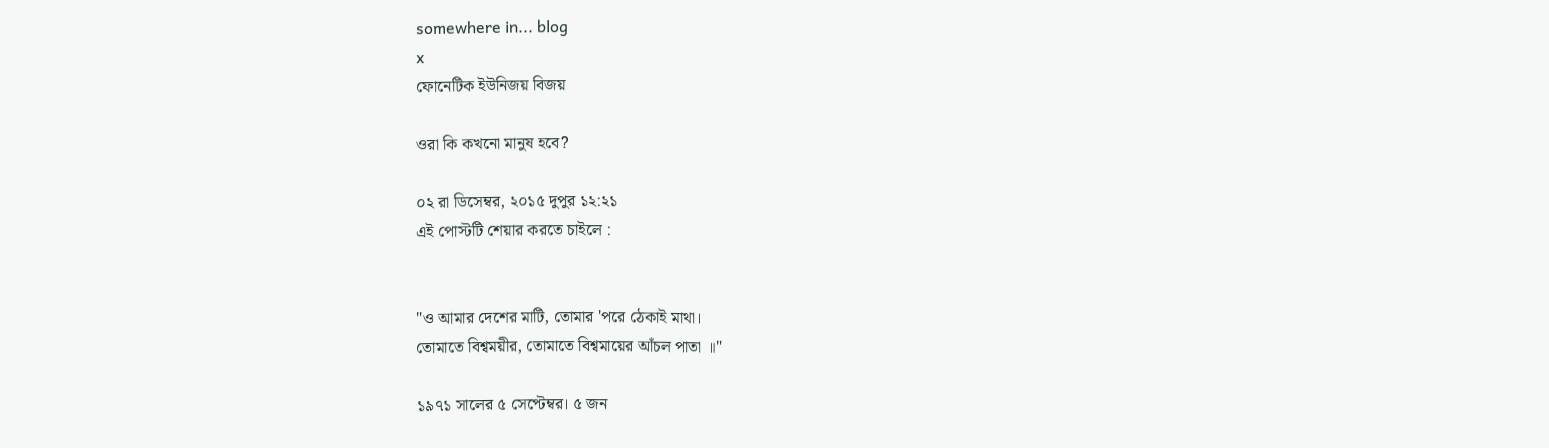somewhere in... blog
x
ফোনেটিক ইউনিজয় বিজয়

ওরা কি কখনো মানুষ হবে?

০২ রা ডিসেম্বর, ২০১৫ দুপুর ১২:২১
এই পোস্টটি শেয়ার করতে চাইলে :


"ও আমার দেশের মাটি, তোমার 'পরে ঠেকাই মাথা।
তোমাতে বিশ্বময়ীর, তোমাতে বিশ্বমায়ের আঁচল পাতা ॥"

১৯৭১ সালের ৫ সেপ্টেম্বর। ৫ জন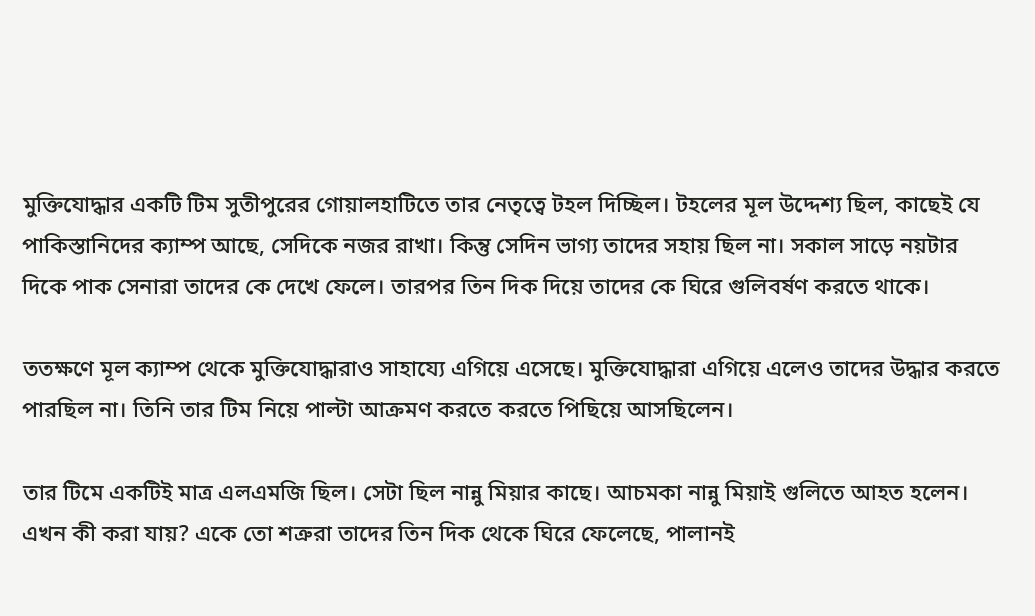মুক্তিযোদ্ধার একটি টিম সুতীপুরের গোয়ালহাটিতে তার নেতৃত্বে টহল দিচ্ছিল। টহলের মূল উদ্দেশ্য ছিল, কাছেই যে পাকিস্তানিদের ক্যাম্প আছে, সেদিকে নজর রাখা। কিন্তু সেদিন ভাগ্য তাদের সহায় ছিল না। সকাল সাড়ে নয়টার দিকে পাক সেনারা তাদের কে দেখে ফেলে। তারপর তিন দিক দিয়ে তাদের কে ঘিরে গুলিবর্ষণ করতে থাকে।

ততক্ষণে মূল ক্যাম্প থেকে মুক্তিযোদ্ধারাও সাহায্যে এগিয়ে এসেছে। মুক্তিযোদ্ধারা এগিয়ে এলেও তাদের উদ্ধার করতে পারছিল না। তিনি তার টিম নিয়ে পাল্টা আক্রমণ করতে করতে পিছিয়ে আসছিলেন।

তার টিমে একটিই মাত্র এলএমজি ছিল। সেটা ছিল নান্নু মিয়ার কাছে। আচমকা নান্নু মিয়াই গুলিতে আহত হলেন। এখন কী করা যায়? একে তো শত্রুরা তাদের তিন দিক থেকে ঘিরে ফেলেছে, পালানই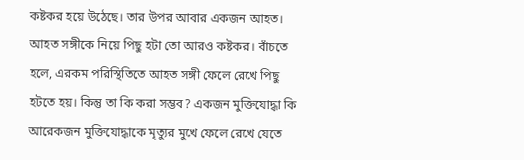কষ্টকর হয়ে উঠেছে। তার উপর আবার একজন আহত। আহত সঙ্গীকে নিয়ে পিছু হটা তো আরও কষ্টকর। বাঁচতে হলে, এরকম পরিস্থিতিতে আহত সঙ্গী ফেলে রেখে পিছু হটতে হয়। কিন্তু তা কি করা সম্ভব? একজন মুক্তিযোদ্ধা কি আরেকজন মুক্তিযোদ্ধাকে মৃত্যুর মুখে ফেলে রেখে যেতে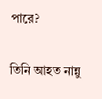পারে?

তিনি আহত নান্নু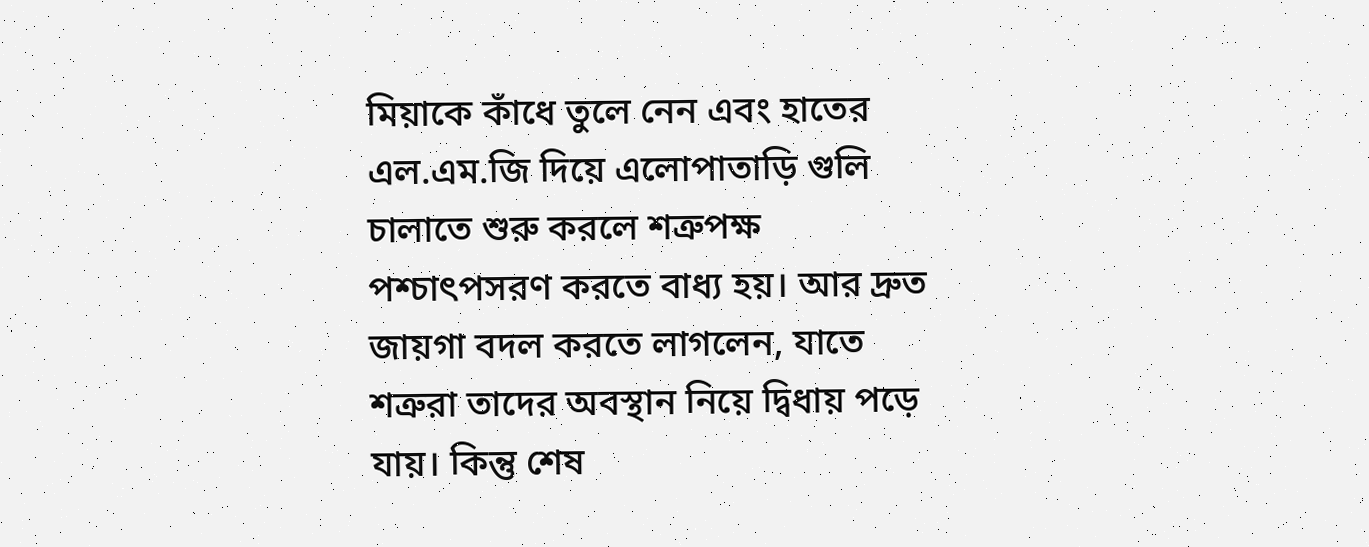মিয়াকে কাঁধে তুলে নেন এবং হাতের এল.এম.জি দিয়ে এলোপাতাড়ি গুলি চালাতে শুরু করলে শত্রুপক্ষ পশ্চাৎপসরণ করতে বাধ্য হয়। আর দ্রুত জায়গা বদল করতে লাগলেন, যাতে শত্রুরা তাদের অবস্থান নিয়ে দ্বিধায় পড়ে যায়। কিন্তু শেষ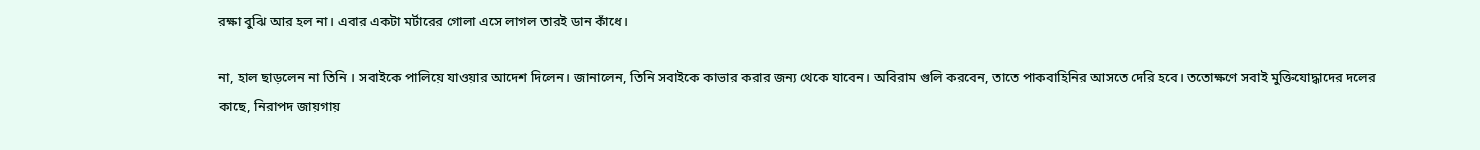রক্ষা বুঝি আর হল না। এবার একটা মর্টারের গোলা এসে লাগল তারই ডান কাঁধে।

না, হাল ছাড়লেন না তিনি । সবাইকে পালিয়ে যাওয়ার আদেশ দিলেন। জানালেন, তিনি সবাইকে কাভার করার জন্য থেকে যাবেন। অবিরাম গুলি করবেন, তাতে পাকবাহিনির আসতে দেরি হবে। ততোক্ষণে সবাই মুক্তিযোদ্ধাদের দলের কাছে, নিরাপদ জায়গায়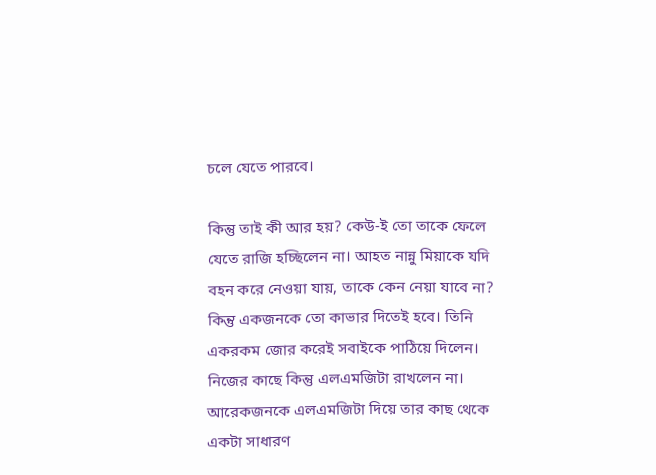চলে যেতে পারবে।

কিন্তু তাই কী আর হয়? কেউ-ই তো তাকে ফেলে যেতে রাজি হচ্ছিলেন না। আহত নান্নু মিয়াকে যদি বহন করে নেওয়া যায়, তাকে কেন নেয়া যাবে না? কিন্তু একজনকে তো কাভার দিতেই হবে। তিনি একরকম জোর করেই সবাইকে পাঠিয়ে দিলেন। নিজের কাছে কিন্তু এলএমজিটা রাখলেন না। আরেকজনকে এলএমজিটা দিয়ে তার কাছ থেকে একটা সাধারণ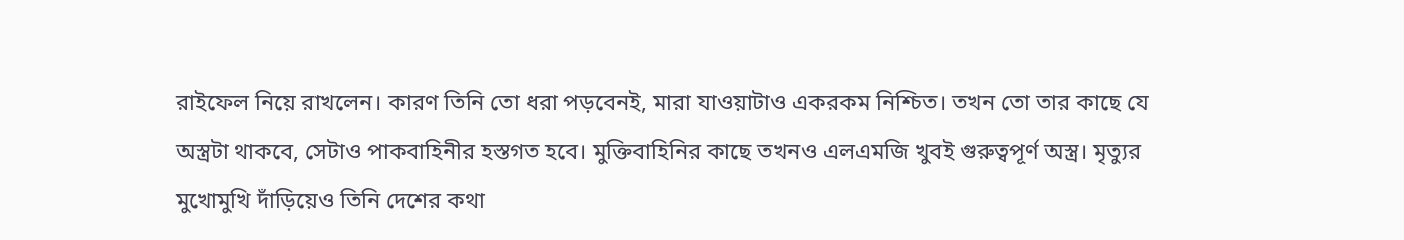রাইফেল নিয়ে রাখলেন। কারণ তিনি তো ধরা পড়বেনই, মারা যাওয়াটাও একরকম নিশ্চিত। তখন তো তার কাছে যে অস্ত্রটা থাকবে, সেটাও পাকবাহিনীর হস্তগত হবে। মুক্তিবাহিনির কাছে তখনও এলএমজি খুবই গুরুত্বপূর্ণ অস্ত্র। মৃত্যুর মুখোমুখি দাঁড়িয়েও তিনি দেশের কথা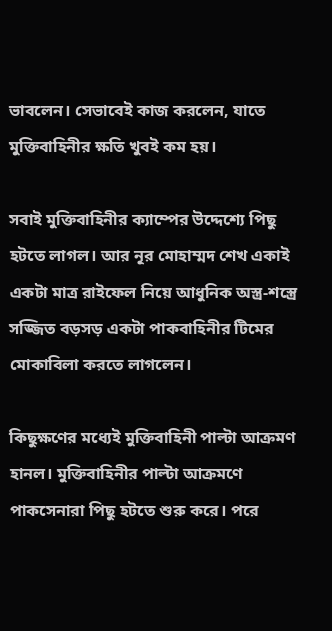ভাবলেন। সেভাবেই কাজ করলেন, যাতে মুক্তিবাহিনীর ক্ষতি খুবই কম হয়।

সবাই মুক্তিবাহিনীর ক্যাম্পের উদ্দেশ্যে পিছু হটতে লাগল। আর নূর মোহাম্মদ শেখ একাই একটা মাত্র রাইফেল নিয়ে আধুনিক অস্ত্র-শস্ত্রে সজ্জিত বড়সড় একটা পাকবাহিনীর টিমের মোকাবিলা করতে লাগলেন।

কিছুক্ষণের মধ্যেই মুক্তিবাহিনী পাল্টা আক্রমণ হানল। মুক্তিবাহিনীর পাল্টা আক্রমণে পাকসেনারা পিছু হটতে শুরু করে। পরে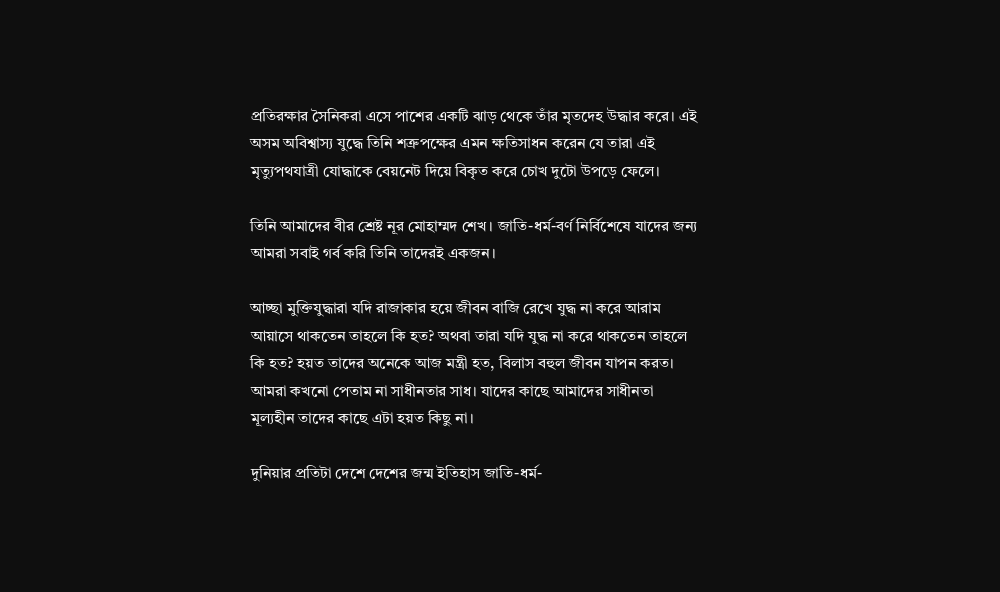প্রতিরক্ষার সৈনিকরা এসে পাশের একটি ঝাড় থেকে তাঁর মৃতদেহ উদ্ধার করে। এই অসম অবিশ্বাস্য যুদ্ধে তিনি শত্রুপক্ষের এমন ক্ষতিসাধন করেন যে তারা এই মৃত্যুপথযাত্রী যোদ্ধাকে বেয়নেট দিয়ে বিকৃত করে চোখ দুটো উপড়ে ফেলে।

তিনি আমাদের বীর শ্রেষ্ট নূর মোহাম্মদ শেখ। জাতি-ধর্ম-বর্ণ নির্বিশেষে যাদের জন্য আমরা সবাই গর্ব করি তিনি তাদেরই একজন।

আচ্ছা মুক্তিযুদ্ধারা যদি রাজাকার হয়ে জীবন বাজি রেখে যুদ্ধ না করে আরাম আয়াসে থাকতেন তাহলে কি হত? অথবা তারা যদি যুদ্ধ না করে থাকতেন তাহলে কি হত? হয়ত তাদের অনেকে আজ মন্ত্রী হত, বিলাস বহুল জীবন যাপন করত। আমরা কখনো পেতাম না সাধীনতার সাধ। যাদের কাছে আমাদের সাধীনতা মূল্যহীন তাদের কাছে এটা হয়ত কিছু না।

দুনিয়ার প্রতিটা দেশে দেশের জন্ম ইতিহাস জাতি-ধর্ম-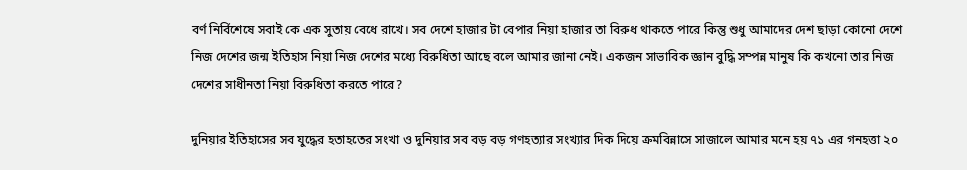বর্ণ নির্বিশেষে সবাই কে এক সুতায় বেধে রাখে। সব দেশে হাজার টা বেপার নিয়া হাজার তা বিরুধ থাকতে পারে কিন্তু শুধু আমাদের দেশ ছাড়া কোনো দেশে নিজ দেশের জন্ম ইতিহাস নিয়া নিজ দেশের মধ্যে বিরুধিতা আছে বলে আমার জানা নেই। একজন সাভাবিক জ্ঞান বুদ্ধি সম্পন্ন মানুষ কি কখনো তার নিজ দেশের সাধীনতা নিয়া বিরুধিতা করতে পারে?

দুনিয়ার ইতিহাসের সব যুদ্ধের হতাহতের সংখা ও দুনিয়ার সব বড় বড় গণহত্যার সংখ্যার দিক দিয়ে ক্রমবিন্নাসে সাজালে আমার মনে হয় ৭১ এর গনহত্তা ২০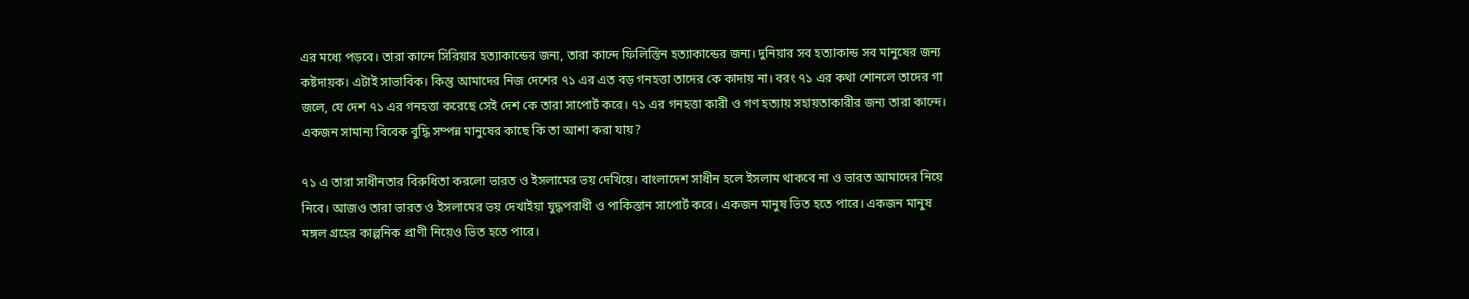এর মধ্যে পড়বে। তারা কান্দে সিরিয়ার হত্যাকান্ডের জন্য, তারা কান্দে ফিলিস্তিন হত্যাকান্ডের জন্য। দুনিয়ার সব হত্যাকান্ড সব মানুষের জন্য কষ্টদায়ক। এটাই সাভাবিক। কিন্তু আমাদের নিজ দেশের ৭১ এর এত বড় গনহত্তা তাদের কে কাদায় না। বরং ৭১ এর কথা শোনলে তাদের গা জলে, যে দেশ ৭১ এর গনহত্তা করেছে সেই দেশ কে তারা সাপোর্ট করে। ৭১ এর গনহত্তা কারী ও গণ হত্যায় সহায়তাকারীর জন্য তারা কান্দে। একজন সামান্য বিবেক বুদ্ধি সম্পন্ন মানুষের কাছে কি তা আশা করা যায়?

৭১ এ তারা সাধীনতার বিরুধিতা করলো ভারত ও ইসলামের ভয় দেখিয়ে। বাংলাদেশ সাধীন হলে ইসলাম থাকবে না ও ভারত আমাদের নিয়ে নিবে। আজও তারা ভারত ও ইসলামের ভয় দেখাইয়া যুদ্ধপরাধী ও পাকিস্তান সাপোর্ট করে। একজন মানুষ ভিত হতে পারে। একজন মানুষ মঙ্গল গ্রহের কাল্পনিক প্রাণী নিয়েও ভিত হতে পারে।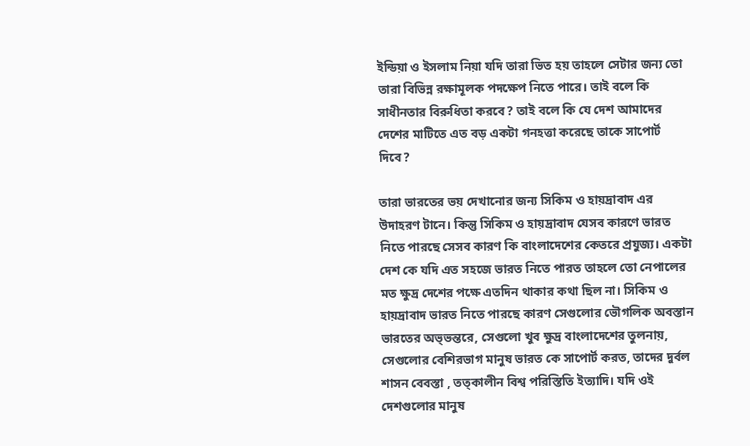ইন্ডিয়া ও ইসলাম নিয়া যদি তারা ভিত হয় তাহলে সেটার জন্য তো তারা বিভিন্ন রক্ষামূলক পদক্ষেপ নিতে পারে। তাই বলে কি সাধীনতার বিরুধিতা করবে? তাই বলে কি যে দেশ আমাদের দেশের মাটিতে এত বড় একটা গনহত্তা করেছে তাকে সাপোর্ট দিবে?

তারা ভারতের ভয় দেখানোর জন্য সিকিম ও হায়দ্রাবাদ এর উদাহরণ টানে। কিন্তু সিকিম ও হায়দ্রাবাদ যেসব কারণে ভারত নিতে পারছে সেসব কারণ কি বাংলাদেশের কেতরে প্রযুজ্য। একটা দেশ কে যদি এত সহজে ভারত নিতে পারত তাহলে তো নেপালের মত ক্ষুদ্র দেশের পক্ষে এতদিন থাকার কথা ছিল না। সিকিম ও হায়দ্রাবাদ ভারত নিতে পারছে কারণ সেগুলোর ভৌগলিক অবস্তান ভারতের অভ্ভন্তরে, সেগুলো খুব ক্ষুদ্র বাংলাদেশের তুলনায়, সেগুলোর বেশিরভাগ মানুষ ভারত কে সাপোর্ট করত, তাদের দুর্বল শাসন বেবস্তা , তত্কালীন বিশ্ব পরিস্তিতি ইত্যাদি। যদি ওই দেশগুলোর মানুষ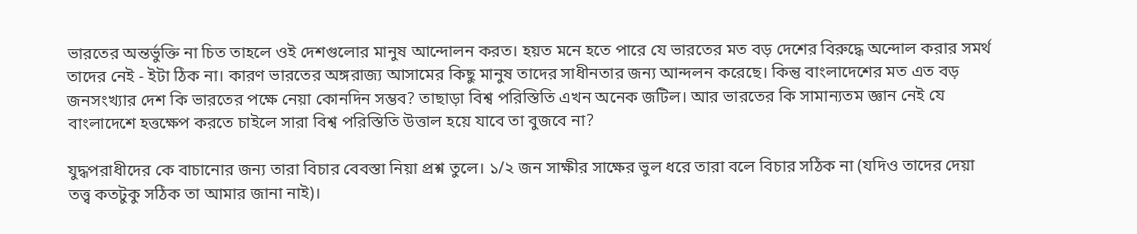ভারতের অন্তর্ভুক্তি না চিত তাহলে ওই দেশগুলোর মানুষ আন্দোলন করত। হয়ত মনে হতে পারে যে ভারতের মত বড় দেশের বিরুদ্ধে অন্দোল করার সমর্থ তাদের নেই - ইটা ঠিক না। কারণ ভারতের অঙ্গরাজ্য আসামের কিছু মানুষ তাদের সাধীনতার জন্য আন্দলন করেছে। কিন্তু বাংলাদেশের মত এত বড় জনসংখ্যার দেশ কি ভারতের পক্ষে নেয়া কোনদিন সম্ভব? তাছাড়া বিশ্ব পরিস্তিতি এখন অনেক জটিল। আর ভারতের কি সামান্যতম জ্ঞান নেই যে বাংলাদেশে হত্তক্ষেপ করতে চাইলে সারা বিশ্ব পরিস্তিতি উত্তাল হয়ে যাবে তা বুজবে না?

যুদ্ধপরাধীদের কে বাচানোর জন্য তারা বিচার বেবস্তা নিয়া প্রশ্ন তুলে। ১/২ জন সাক্ষীর সাক্ষের ভুল ধরে তারা বলে বিচার সঠিক না (যদিও তাদের দেয়া তত্ত্ব কতটুকু সঠিক তা আমার জানা নাই)।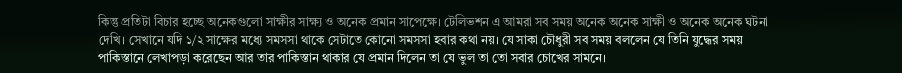কিন্তু প্রতিটা বিচার হচ্ছে অনেকগুলো সাক্ষীর সাক্ষ্য ও অনেক প্রমান সাপেক্ষে। টেলিভশন এ আমরা সব সময় অনেক অনেক সাক্ষী ও অনেক অনেক ঘটনা দেখি। সেখানে যদি ১/২ সাক্ষের মধ্যে সমসসা থাকে সেটাতে কোনো সমসসা হবার কথা নয়। যে সাকা চৌধুরী সব সময় বললেন যে তিনি যুদ্ধের সময় পাকিস্তানে লেখাপড়া করেছেন আর তার পাকিস্তান থাকার যে প্রমান দিলেন তা যে ভুল তা তো সবার চোখের সামনে।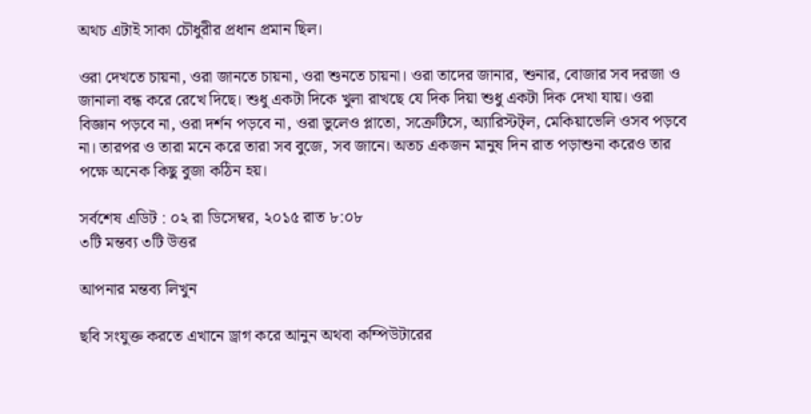অথচ এটাই সাকা চৌধুরীর প্রধান প্রমান ছিল।

ওরা দেখতে চায়না, ওরা জানতে চায়না, ওরা শুনতে চায়না। ওরা তাদের জানার, শুনার, বোজার সব দরজা ও জানালা বন্ধ করে রেখে দিছে। শুধু একটা দিকে খুলা রাখছে যে দিক দিয়া শুধু একটা দিক দেখা যায়। ওরা বিজ্ঞান পড়বে না, ওরা দর্শন পড়বে না, ওরা ভুলেও প্লাতো, সক্রেটিসে, অ্যারিস্টট্ল, মেকিয়াভেলি ওসব পড়বে না। তারপর ও তারা মনে করে তারা সব বুজে, সব জানে। অতচ একজন মানুষ দিন রাত পড়াশুনা করেও তার পক্ষে অনেক কিছু বুজা কঠিন হয়।

সর্বশেষ এডিট : ০২ রা ডিসেম্বর, ২০১৫ রাত ৮:০৮
৩টি মন্তব্য ৩টি উত্তর

আপনার মন্তব্য লিখুন

ছবি সংযুক্ত করতে এখানে ড্রাগ করে আনুন অথবা কম্পিউটারের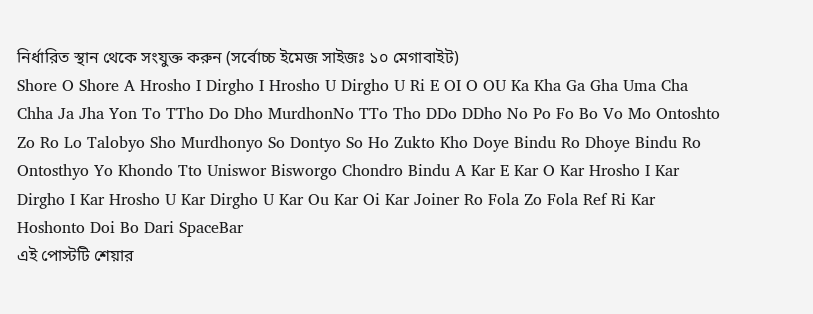নির্ধারিত স্থান থেকে সংযুক্ত করুন (সর্বোচ্চ ইমেজ সাইজঃ ১০ মেগাবাইট)
Shore O Shore A Hrosho I Dirgho I Hrosho U Dirgho U Ri E OI O OU Ka Kha Ga Gha Uma Cha Chha Ja Jha Yon To TTho Do Dho MurdhonNo TTo Tho DDo DDho No Po Fo Bo Vo Mo Ontoshto Zo Ro Lo Talobyo Sho Murdhonyo So Dontyo So Ho Zukto Kho Doye Bindu Ro Dhoye Bindu Ro Ontosthyo Yo Khondo Tto Uniswor Bisworgo Chondro Bindu A Kar E Kar O Kar Hrosho I Kar Dirgho I Kar Hrosho U Kar Dirgho U Kar Ou Kar Oi Kar Joiner Ro Fola Zo Fola Ref Ri Kar Hoshonto Doi Bo Dari SpaceBar
এই পোস্টটি শেয়ার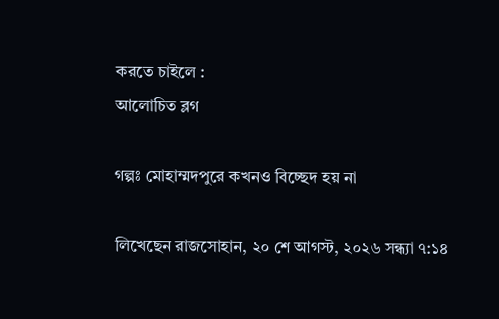করতে চাইলে :
আলোচিত ব্লগ

গল্পঃ মোহাম্মদপুরে কখনও বিচ্ছেদ হয় না

লিখেছেন রাজসোহান, ২০ শে আগস্ট, ২০২৬ সন্ধ্যা ৭:১৪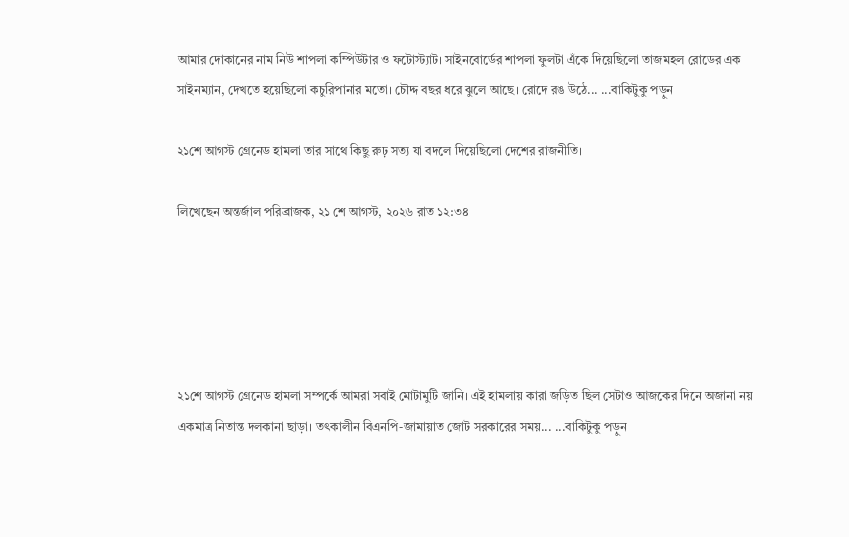আমার দোকানের নাম নিউ শাপলা কম্পিউটার ও ফটোস্ট্যাট। সাইনবোর্ডের শাপলা ফুলটা এঁকে দিয়েছিলো তাজমহল রোডের এক সাইনম্যান, দেখতে হয়েছিলো কচুরিপানার মতো। চৌদ্দ বছর ধরে ঝুলে আছে। রোদে রঙ উঠে... ...বাকিটুকু পড়ুন

২১শে আগস্ট গ্রেনেড হামলা তার সাথে কিছু রুঢ় সত্য যা বদলে দিয়েছিলো দেশের রাজনীতি।

লিখেছেন অন্তর্জাল পরিব্রাজক, ২১ শে আগস্ট, ২০২৬ রাত ১২:৩৪





২১শে আগস্ট গ্রেনেড হামলা সম্পর্কে আমরা সবাই মোটামুটি জানি। এই হামলায় কারা জড়িত ছিল সেটাও আজকের দিনে অজানা নয় একমাত্র নিতান্ত দলকানা ছাড়া। তৎকালীন বিএনপি-জামায়াত জোট সরকারের সময়... ...বাকিটুকু পড়ুন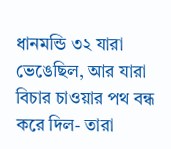ধানমন্ডি ৩২ যারা ভেঙেছিল, আর যারা বিচার চাওয়ার পথ বন্ধ করে দিল- তারা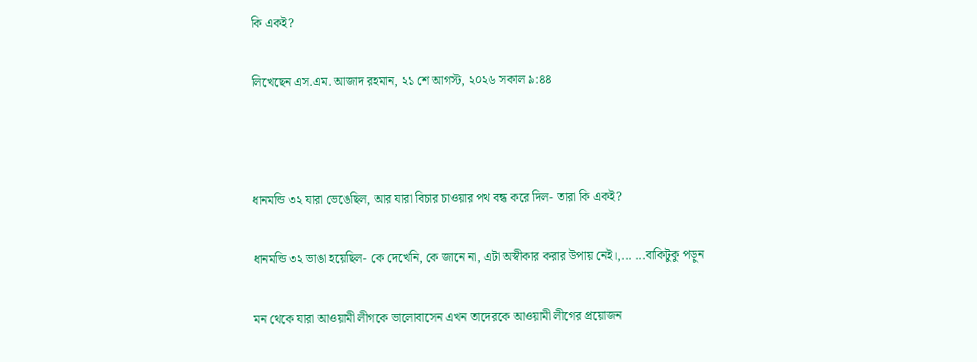কি একই?

লিখেছেন এস.এম. আজাদ রহমান, ২১ শে আগস্ট, ২০২৬ সকাল ৯:৪৪



ধানমন্ডি ৩২ যারা ভেঙেছিল, আর যারা বিচার চাওয়ার পথ বন্ধ করে দিল- তারা কি একই?

ধানমন্ডি ৩২ ভাঙা হয়েছিল- কে দেখেনি, কে জানে না, এটা অস্বীকার করার উপায় নেই।,... ...বাকিটুকু পড়ুন

মন থেকে যারা আওয়ামী লীগকে ভালোবাসেন এখন তাদেরকে আওয়ামী লীগের প্রয়োজন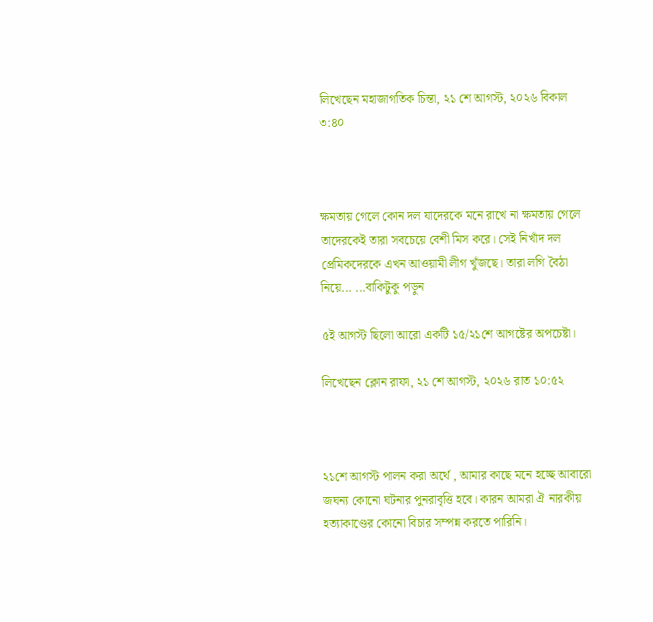লিখেছেন মহাজাগতিক চিন্তা, ২১ শে আগস্ট, ২০২৬ বিকাল ৩:৪০



ক্ষমতায় গেলে কোন দল যাদেরকে মনে রাখে না ক্ষমতায় গেলে তাদেরকেই তারা সবচেয়ে বেশী মিস করে। সেই নিখাঁদ দল প্রেমিকদেরকে এখন আওয়ামী লীগ খুঁজছে। তারা লগি বৈঠা নিয়ে... ...বাকিটুকু পড়ুন

৫ই আগস্ট ছিলো আরো একটি ১৫/২১শে আগষ্টের অপচেষ্টা।

লিখেছেন ক্লোন রাফা, ২১ শে আগস্ট, ২০২৬ রাত ১০:৫২



২১শে আগস্ট পালন করা অর্থে , আমার কাছে মনে হচ্ছে আবারো জঘন্য কোনো ঘটনার পুনরাবৃত্তি হবে। কারন আমরা ঐ নারকীয় হত্যাকাণ্ডের কোনো বিচার সম্পন্ন করতে পারিনি।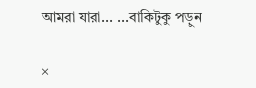আমরা যারা... ...বাকিটুকু পড়ুন

×